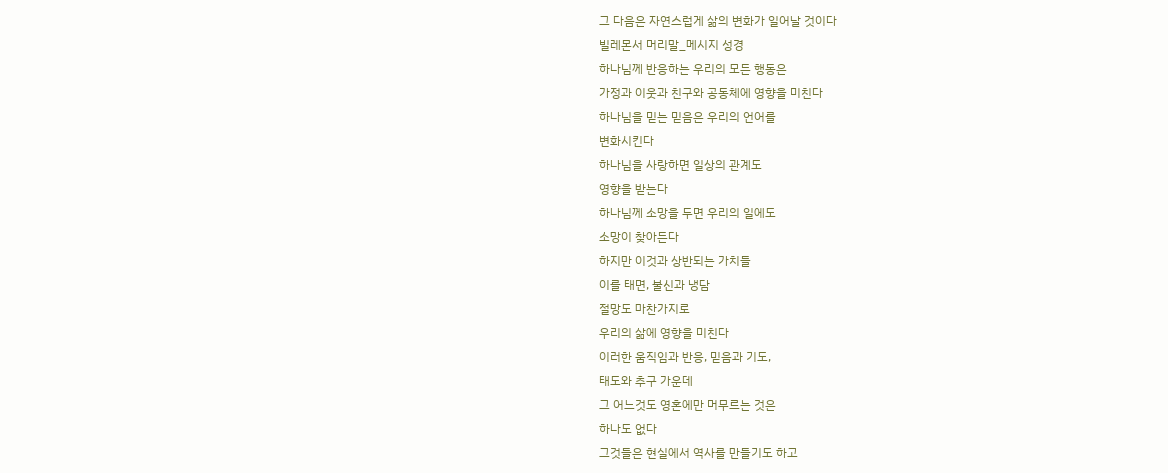그 다음은 자연스럽게 삶의 변화가 일어날 것이다
빌레몬서 머리말_메시지 성경
하나님께 반응하는 우리의 모든 행동은
가정과 이웃과 친구와 공동체에 영향을 미친다
하나님을 믿는 믿음은 우리의 언어를
변화시킨다
하나님을 사랑하면 일상의 관계도
영향을 받는다
하나님께 소망을 두면 우리의 일에도
소망이 찾아든다
하지만 이것과 상반되는 가치들
이를 태면, 불신과 냉담
절망도 마찬가지로
우리의 삶에 영향을 미친다
이러한 움직임과 반응, 믿음과 기도,
태도와 추구 가운데
그 어느것도 영혼에만 머무르는 것은
하나도 없다
그것들은 현실에서 역사를 만들기도 하고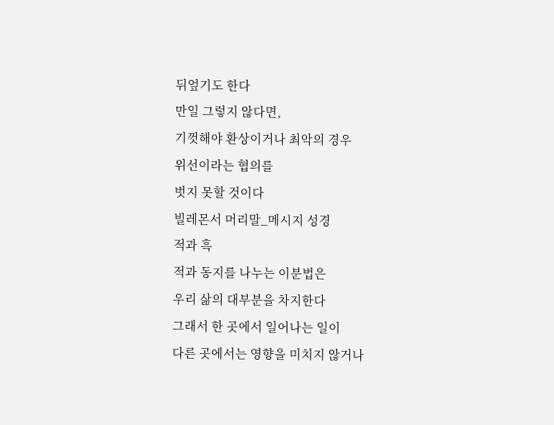뒤엎기도 한다
만일 그렇지 않다면,
기껏해야 환상이거나 최악의 경우
위선이라는 협의를
벗지 못할 것이다
빌레몬서 머리말_메시지 성경
적과 흑
적과 동지를 나누는 이분법은
우리 삶의 대부분을 차지한다
그래서 한 곳에서 일어나는 일이
다른 곳에서는 영향을 미치지 않거나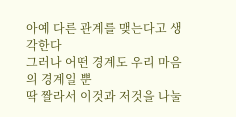아예 다른 관계를 맺는다고 생각한다
그러나 어떤 경계도 우리 마음의 경계일 뿐
딱 짤라서 이것과 저것을 나눌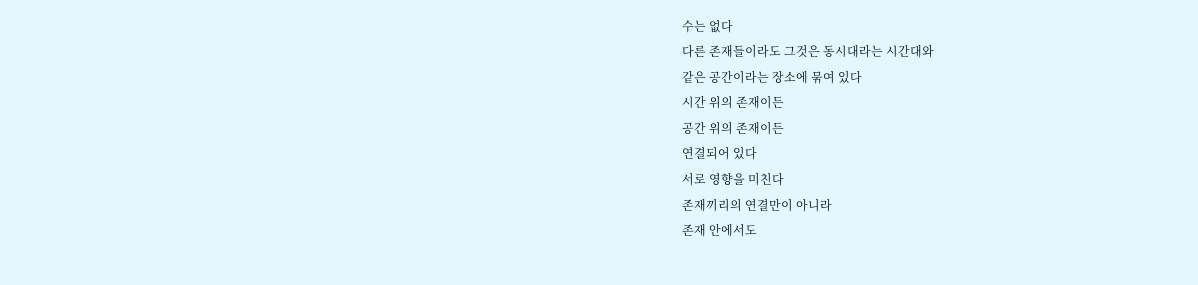수는 없다
다른 존재들이라도 그것은 동시대라는 시간대와
같은 공간이라는 장소에 묶여 있다
시간 위의 존재이든
공간 위의 존재이든
연결되어 있다
서로 영향을 미친다
존재끼리의 연결만이 아니라
존재 안에서도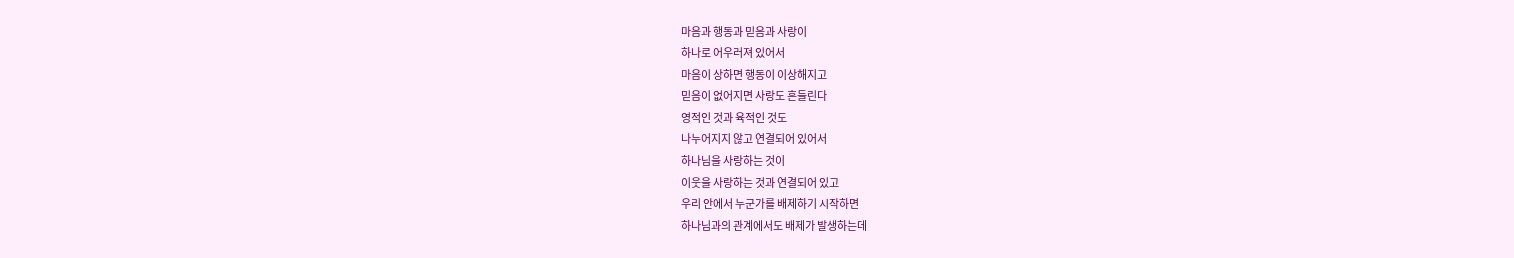마음과 행동과 믿음과 사랑이
하나로 어우러져 있어서
마음이 상하면 행동이 이상해지고
믿음이 없어지면 사랑도 흔들린다
영적인 것과 육적인 것도
나누어지지 않고 연결되어 있어서
하나님을 사랑하는 것이
이웃을 사랑하는 것과 연결되어 있고
우리 안에서 누군가를 배제하기 시작하면
하나님과의 관계에서도 배제가 발생하는데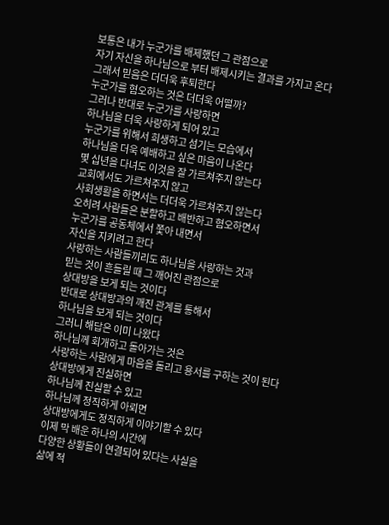보통은 내가 누군가를 배제했던 그 관점으로
자기 자신을 하나님으로 부터 배제시키는 결과를 가지고 온다
그래서 믿음은 더더욱 후퇴한다
누군가를 혐오하는 것은 더더욱 어떨까?
그러나 반대로 누군가를 사랑하면
하나님을 더욱 사랑하게 되어 있고
누군가를 위해서 희생하고 섬기는 모습에서
하나님을 더욱 예배하고 싶은 마음이 나온다
몇 십년을 다녀도 이것을 잘 가르쳐주지 않는다
교회에서도 가르쳐주지 않고
사회생활을 하면서는 더더욱 가르쳐주지 않는다
오히려 사람들은 분할하고 배반하고 혐오하면서
누군가를 공동체에서 쫓아 내면서
자신을 지키려고 한다
사랑하는 사람들끼리도 하나님을 사랑하는 것과
믿는 것이 흔들릴 때 그 깨어진 관점으로
상대방을 보게 되는 것이다
반대로 상대방과의 깨진 관계를 통해서
하나님을 보게 되는 것이다
그러니 해답은 이미 나왔다
하나님께 회개하고 돌아가는 것은
사랑하는 사람에게 마음을 돌리고 용서를 구하는 것이 된다
상대방에게 진실하면
하나님께 진실할 수 있고
하나님께 정직하게 아뢰면
상대방에게도 정직하게 이야기할 수 있다
이제 막 배운 하나의 시간에
다양한 상황들이 연결되어 있다는 사실을
삶에 적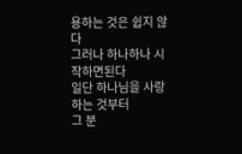용하는 것은 쉽지 않다
그러나 하나하나 시작하면된다
일단 하나님을 사랑하는 것부터
그 분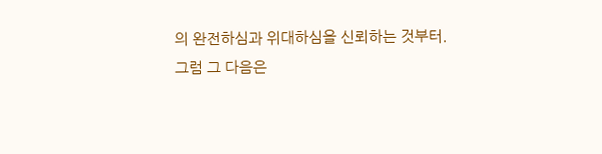의 완전하심과 위대하심을 신뢰하는 것부터.
그럼 그 다음은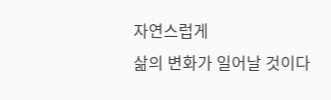자연스럽게
삶의 변화가 일어날 것이다